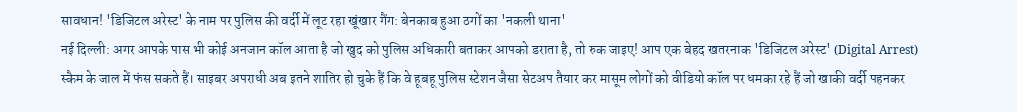सावधान! 'डिजिटल अरेस्ट' के नाम पर पुलिस की वर्दी में लूट रहा खूंखार गैंग: बेनकाब हुआ ठगों का 'नकली थाना'
नई दिल्ली: अगर आपके पास भी कोई अनजान कॉल आता है जो खुद को पुलिस अधिकारी बताकर आपको डराता है, तो रुक जाइए! आप एक बेहद खतरनाक 'डिजिटल अरेस्ट' (Digital Arrest) स्कैम के जाल में फंस सकते हैं। साइबर अपराधी अब इतने शातिर हो चुके हैं कि वे हूबहू पुलिस स्टेशन जैसा सेटअप तैयार कर मासूम लोगों को वीडियो कॉल पर धमका रहे हैं जो खाकी वर्दी पहनकर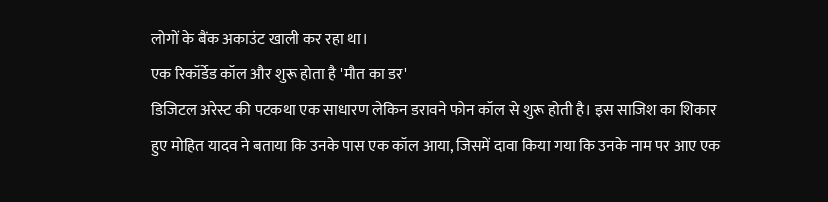लोगों के बैंक अकाउंट खाली कर रहा था।
एक रिकॉर्डेड कॉल और शुरू होता है 'मौत का डर'
डिजिटल अरेस्ट की पटकथा एक साधारण लेकिन डरावने फोन कॉल से शुरू होती है। इस साजिश का शिकार हुए मोहित यादव ने बताया कि उनके पास एक कॉल आया, जिसमें दावा किया गया कि उनके नाम पर आए एक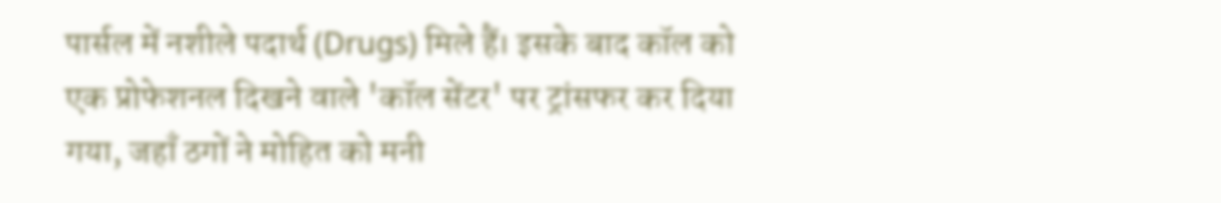पार्सल में नशीले पदार्थ (Drugs) मिले हैं। इसके बाद कॉल को एक प्रोफेशनल दिखने वाले 'कॉल सेंटर' पर ट्रांसफर कर दिया गया, जहाँ ठगों ने मोहित को मनी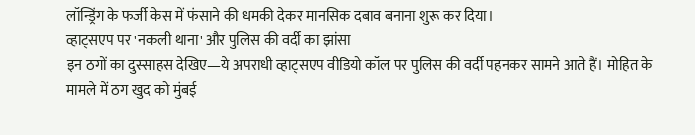लॉन्ड्रिंग के फर्जी केस में फंसाने की धमकी देकर मानसिक दबाव बनाना शुरू कर दिया।
व्हाट्सएप पर 'नकली थाना' और पुलिस की वर्दी का झांसा
इन ठगों का दुस्साहस देखिए—ये अपराधी व्हाट्सएप वीडियो कॉल पर पुलिस की वर्दी पहनकर सामने आते हैं। मोहित के मामले में ठग खुद को मुंबई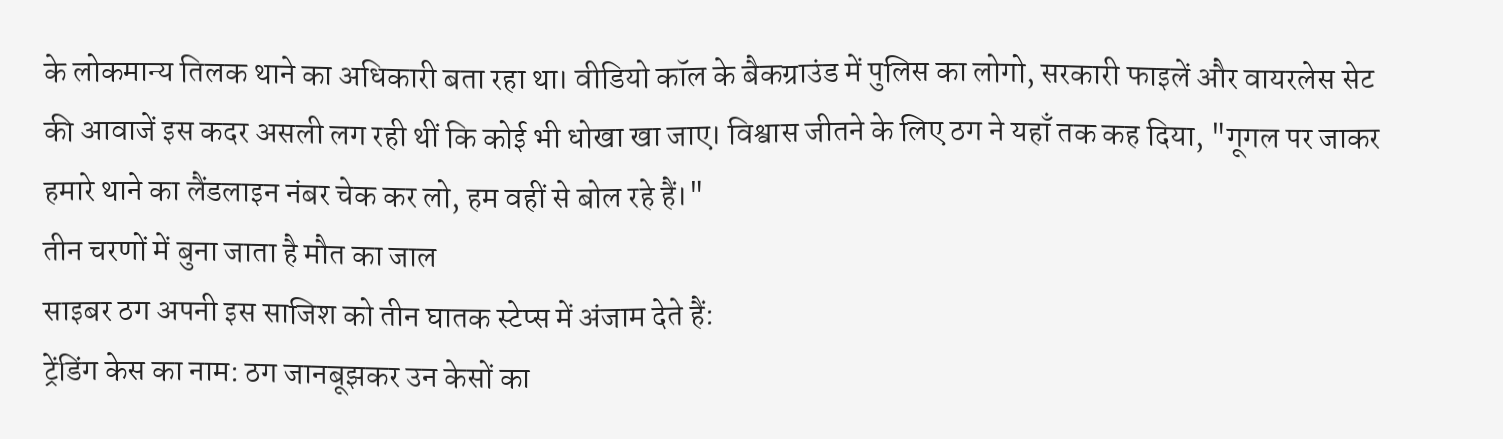के लोकमान्य तिलक थाने का अधिकारी बता रहा था। वीडियो कॉल के बैकग्राउंड में पुलिस का लोगो, सरकारी फाइलें और वायरलेस सेट की आवाजें इस कदर असली लग रही थीं कि कोई भी धोखा खा जाए। विश्वास जीतने के लिए ठग ने यहाँ तक कह दिया, "गूगल पर जाकर हमारे थाने का लैंडलाइन नंबर चेक कर लो, हम वहीं से बोल रहे हैं।"
तीन चरणों में बुना जाता है मौत का जाल
साइबर ठग अपनी इस साजिश को तीन घातक स्टेप्स में अंजाम देते हैं:
ट्रेंडिंग केस का नाम: ठग जानबूझकर उन केसों का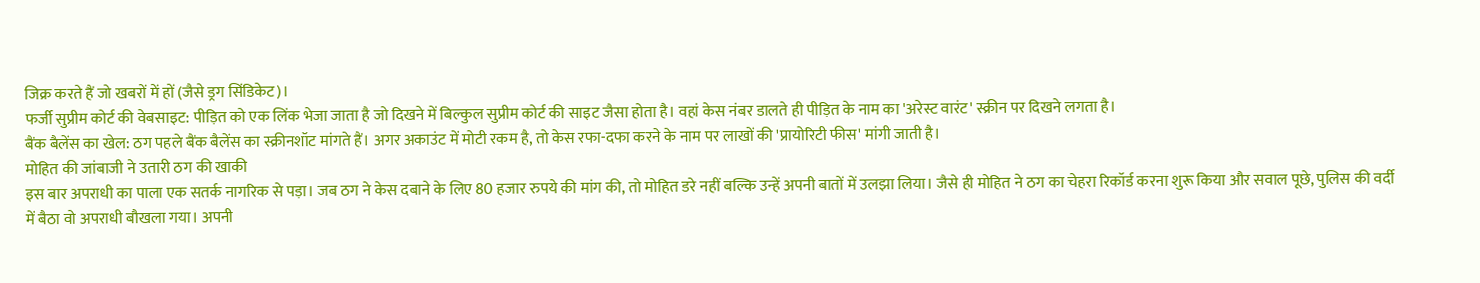जिक्र करते हैं जो खबरों में हों (जैसे ड्रग सिंडिकेट)।
फर्जी सुप्रीम कोर्ट की वेबसाइट: पीड़ित को एक लिंक भेजा जाता है जो दिखने में बिल्कुल सुप्रीम कोर्ट की साइट जैसा होता है। वहां केस नंबर डालते ही पीड़ित के नाम का 'अरेस्ट वारंट' स्क्रीन पर दिखने लगता है।
बैंक बैलेंस का खेल: ठग पहले बैंक बैलेंस का स्क्रीनशॉट मांगते हैं। अगर अकाउंट में मोटी रकम है, तो केस रफा-दफा करने के नाम पर लाखों की 'प्रायोरिटी फीस' मांगी जाती है।
मोहित की जांबाजी ने उतारी ठग की खाकी
इस बार अपराधी का पाला एक सतर्क नागरिक से पड़ा। जब ठग ने केस दबाने के लिए 80 हजार रुपये की मांग की, तो मोहित डरे नहीं बल्कि उन्हें अपनी बातों में उलझा लिया। जैसे ही मोहित ने ठग का चेहरा रिकॉर्ड करना शुरू किया और सवाल पूछे, पुलिस की वर्दी में बैठा वो अपराधी बौखला गया। अपनी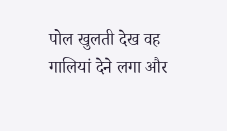पोल खुलती देख वह गालियां देने लगा और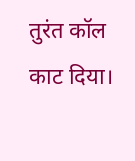तुरंत कॉल काट दिया।